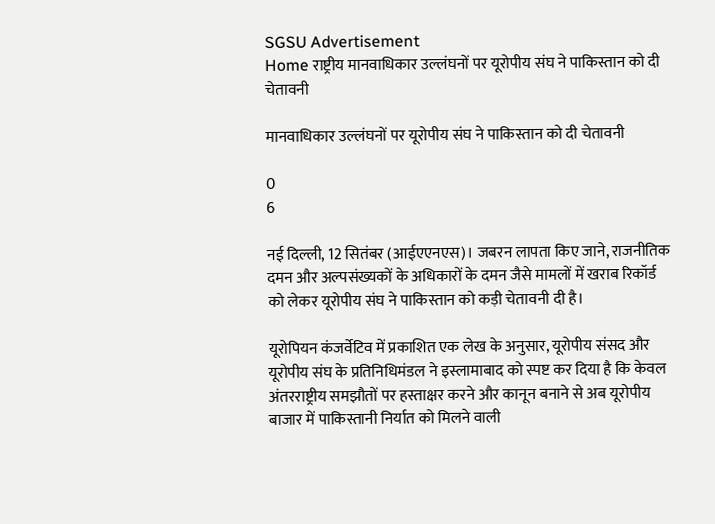SGSU Advertisement
Home राष्ट्रीय मानवाधिकार उल्लंघनों पर यूरोपीय संघ ने पाकिस्तान को दी चेतावनी

मानवाधिकार उल्लंघनों पर यूरोपीय संघ ने पाकिस्तान को दी चेतावनी

0
6

नई दिल्ली, 12 सितंबर (आईएएनएस)। जबरन लापता किए जाने, राजनीतिक दमन और अल्पसंख्यकों के अधिकारों के दमन जैसे मामलों में खराब रिकॉर्ड को लेकर यूरोपीय संघ ने पाकिस्तान को कड़ी चेतावनी दी है।

यूरोपियन कंजर्वेटिव में प्रकाशित एक लेख के अनुसार, यूरोपीय संसद और यूरोपीय संघ के प्रतिनिधिमंडल ने इस्लामाबाद को स्पष्ट कर दिया है कि केवल अंतरराष्ट्रीय समझौतों पर हस्ताक्षर करने और कानून बनाने से अब यूरोपीय बाजार में पाकिस्तानी निर्यात को मिलने वाली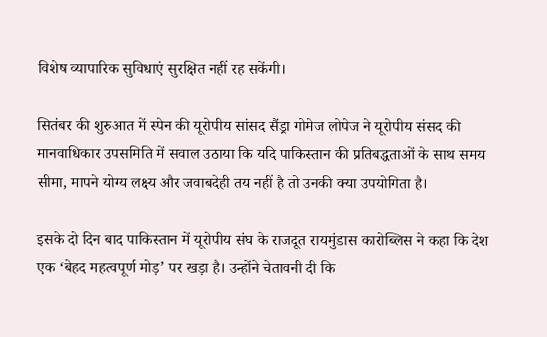विशेष व्यापारिक सुविधाएं सुरक्षित नहीं रह सकेंगी।

सितंबर की शुरुआत में स्पेन की यूरोपीय सांसद सैंड्रा गोमेज लोपेज ने यूरोपीय संसद की मानवाधिकार उपसमिति में सवाल उठाया कि यदि पाकिस्तान की प्रतिबद्धताओं के साथ समय सीमा, मापने योग्य लक्ष्य और जवाबदेही तय नहीं है तो उनकी क्या उपयोगिता है।

इसके दो दिन बाद पाकिस्तान में यूरोपीय संघ के राजदूत रायमुंडास कारोब्लिस ने कहा कि देश एक ‘बेहद महत्वपूर्ण मोड़’ पर खड़ा है। उन्होंने चेतावनी दी कि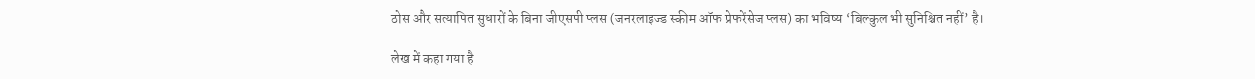ठोस और सत्यापित सुधारों के बिना जीएसपी प्लस (जनरलाइज्ड स्कीम ऑफ प्रेफरेंसेज प्लस) का भविष्य ‘बिल्कुल भी सुनिश्चित नहीं’ है।

लेख में कहा गया है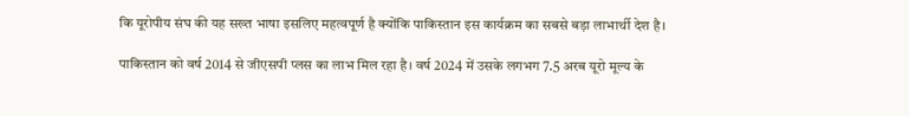कि यूरोपीय संघ की यह सख्त भाषा इसलिए महत्वपूर्ण है क्योंकि पाकिस्तान इस कार्यक्रम का सबसे बड़ा लाभार्थी देश है।

पाकिस्तान को वर्ष 2014 से जीएसपी प्लस का लाभ मिल रहा है। वर्ष 2024 में उसके लगभग 7.5 अरब यूरो मूल्य के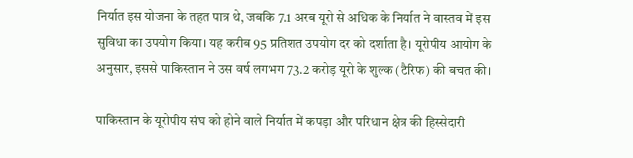निर्यात इस योजना के तहत पात्र थे, जबकि 7.1 अरब यूरो से अधिक के निर्यात ने वास्तव में इस सुविधा का उपयोग किया। यह करीब 95 प्रतिशत उपयोग दर को दर्शाता है। यूरोपीय आयोग के अनुसार, इससे पाकिस्तान ने उस वर्ष लगभग 73.2 करोड़ यूरो के शुल्क (टैरिफ) की बचत की।

पाकिस्तान के यूरोपीय संघ को होने वाले निर्यात में कपड़ा और परिधान क्षेत्र की हिस्सेदारी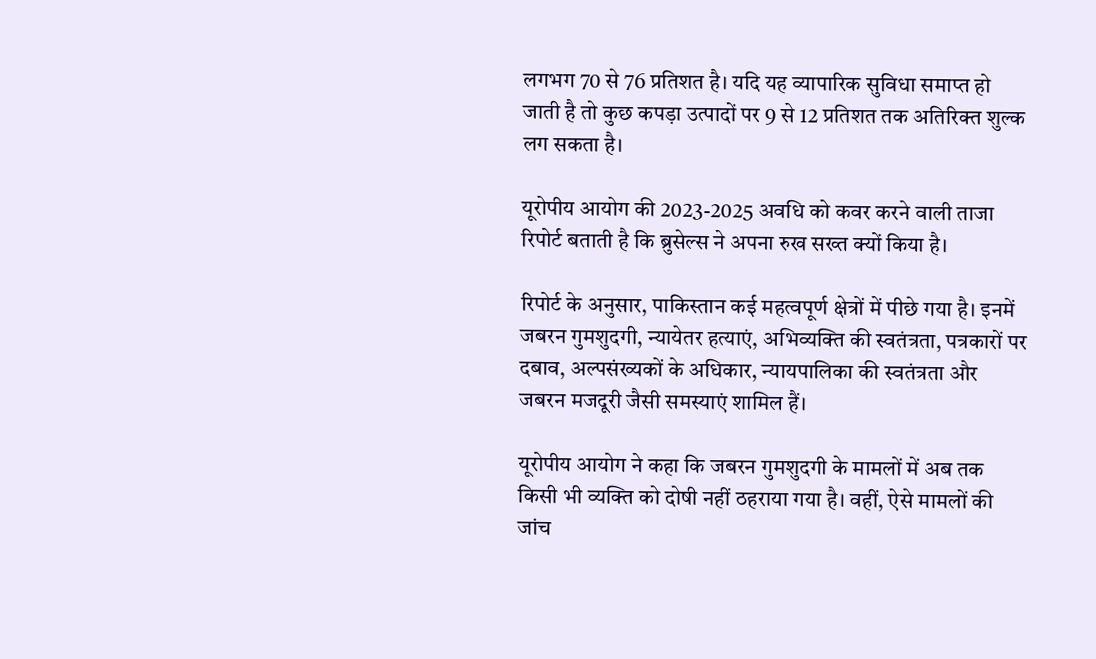लगभग 70 से 76 प्रतिशत है। यदि यह व्यापारिक सुविधा समाप्त हो जाती है तो कुछ कपड़ा उत्पादों पर 9 से 12 प्रतिशत तक अतिरिक्त शुल्क लग सकता है।

यूरोपीय आयोग की 2023-2025 अवधि को कवर करने वाली ताजा रिपोर्ट बताती है कि ब्रुसेल्स ने अपना रुख सख्त क्यों किया है।

रिपोर्ट के अनुसार, पाकिस्तान कई महत्वपूर्ण क्षेत्रों में पीछे गया है। इनमें जबरन गुमशुदगी, न्यायेतर हत्याएं, अभिव्यक्ति की स्वतंत्रता, पत्रकारों पर दबाव, अल्पसंख्यकों के अधिकार, न्यायपालिका की स्वतंत्रता और जबरन मजदूरी जैसी समस्याएं शामिल हैं।

यूरोपीय आयोग ने कहा कि जबरन गुमशुदगी के मामलों में अब तक किसी भी व्यक्ति को दोषी नहीं ठहराया गया है। वहीं, ऐसे मामलों की जांच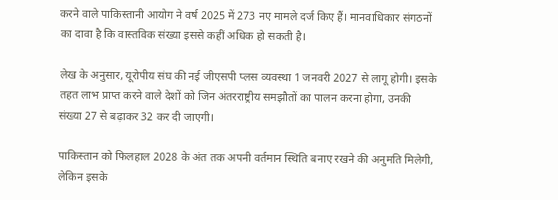करने वाले पाकिस्तानी आयोग ने वर्ष 2025 में 273 नए मामले दर्ज किए हैं। मानवाधिकार संगठनों का दावा है कि वास्तविक संख्या इससे कहीं अधिक हो सकती है।

लेख के अनुसार, यूरोपीय संघ की नई जीएसपी प्लस व्यवस्था 1 जनवरी 2027 से लागू होगी। इसके तहत लाभ प्राप्त करने वाले देशों को जिन अंतरराष्ट्रीय समझौतों का पालन करना होगा, उनकी संख्या 27 से बढ़ाकर 32 कर दी जाएगी।

पाकिस्तान को फिलहाल 2028 के अंत तक अपनी वर्तमान स्थिति बनाए रखने की अनुमति मिलेगी, लेकिन इसके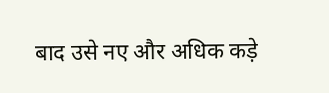बाद उसे नए और अधिक कड़े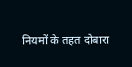नियमों के तहत दोबारा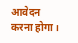आवेदन करना होगा।